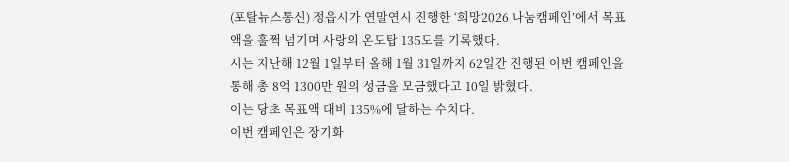(포탈뉴스통신) 정읍시가 연말연시 진행한 ‘희망2026 나눔캠페인’에서 목표액을 훌쩍 넘기며 사랑의 온도탑 135도를 기록했다.
시는 지난해 12월 1일부터 올해 1월 31일까지 62일간 진행된 이번 캠페인을 통해 총 8억 1300만 원의 성금을 모금했다고 10일 밝혔다.
이는 당초 목표액 대비 135%에 달하는 수치다.
이번 캠페인은 장기화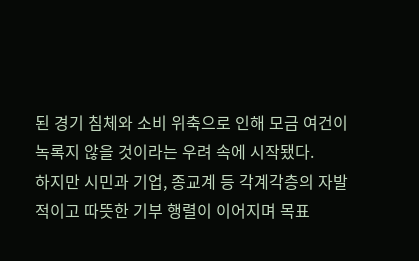된 경기 침체와 소비 위축으로 인해 모금 여건이 녹록지 않을 것이라는 우려 속에 시작됐다.
하지만 시민과 기업, 종교계 등 각계각층의 자발적이고 따뜻한 기부 행렬이 이어지며 목표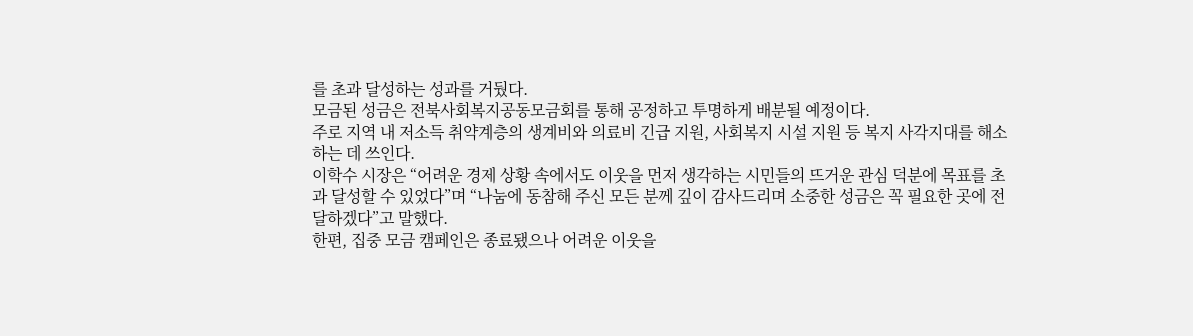를 초과 달성하는 성과를 거뒀다.
모금된 성금은 전북사회복지공동모금회를 통해 공정하고 투명하게 배분될 예정이다.
주로 지역 내 저소득 취약계층의 생계비와 의료비 긴급 지원, 사회복지 시설 지원 등 복지 사각지대를 해소하는 데 쓰인다.
이학수 시장은 “어려운 경제 상황 속에서도 이웃을 먼저 생각하는 시민들의 뜨거운 관심 덕분에 목표를 초과 달성할 수 있었다”며 “나눔에 동참해 주신 모든 분께 깊이 감사드리며 소중한 성금은 꼭 필요한 곳에 전달하겠다”고 말했다.
한편, 집중 모금 캠페인은 종료됐으나 어려운 이웃을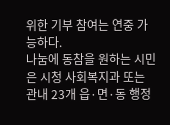위한 기부 참여는 연중 가능하다.
나눔에 동참을 원하는 시민은 시청 사회복지과 또는 관내 23개 읍·면·동 행정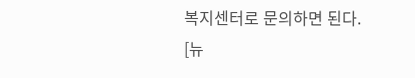복지센터로 문의하면 된다.
[뉴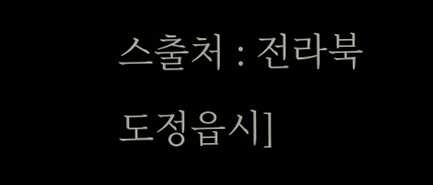스출처 : 전라북도정읍시]